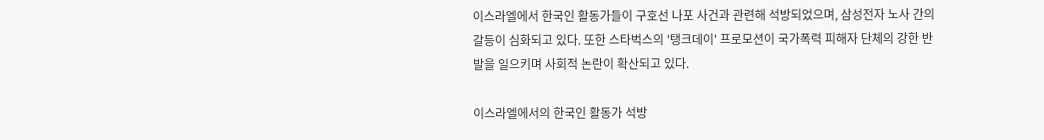이스라엘에서 한국인 활동가들이 구호선 나포 사건과 관련해 석방되었으며, 삼성전자 노사 간의 갈등이 심화되고 있다. 또한 스타벅스의 '탱크데이' 프로모션이 국가폭력 피해자 단체의 강한 반발을 일으키며 사회적 논란이 확산되고 있다.

이스라엘에서의 한국인 활동가 석방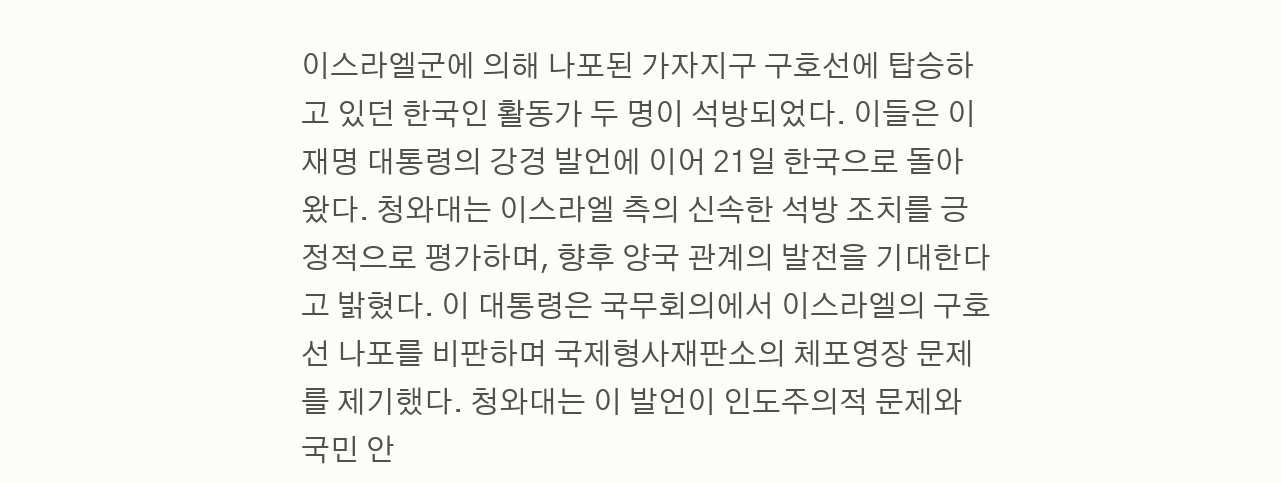이스라엘군에 의해 나포된 가자지구 구호선에 탑승하고 있던 한국인 활동가 두 명이 석방되었다. 이들은 이재명 대통령의 강경 발언에 이어 21일 한국으로 돌아왔다. 청와대는 이스라엘 측의 신속한 석방 조치를 긍정적으로 평가하며, 향후 양국 관계의 발전을 기대한다고 밝혔다. 이 대통령은 국무회의에서 이스라엘의 구호선 나포를 비판하며 국제형사재판소의 체포영장 문제를 제기했다. 청와대는 이 발언이 인도주의적 문제와 국민 안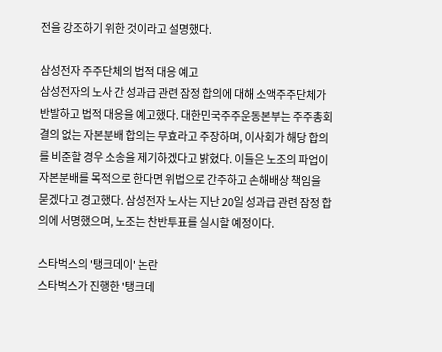전을 강조하기 위한 것이라고 설명했다.

삼성전자 주주단체의 법적 대응 예고
삼성전자의 노사 간 성과급 관련 잠정 합의에 대해 소액주주단체가 반발하고 법적 대응을 예고했다. 대한민국주주운동본부는 주주총회 결의 없는 자본분배 합의는 무효라고 주장하며, 이사회가 해당 합의를 비준할 경우 소송을 제기하겠다고 밝혔다. 이들은 노조의 파업이 자본분배를 목적으로 한다면 위법으로 간주하고 손해배상 책임을 묻겠다고 경고했다. 삼성전자 노사는 지난 20일 성과급 관련 잠정 합의에 서명했으며, 노조는 찬반투표를 실시할 예정이다.

스타벅스의 '탱크데이' 논란
스타벅스가 진행한 '탱크데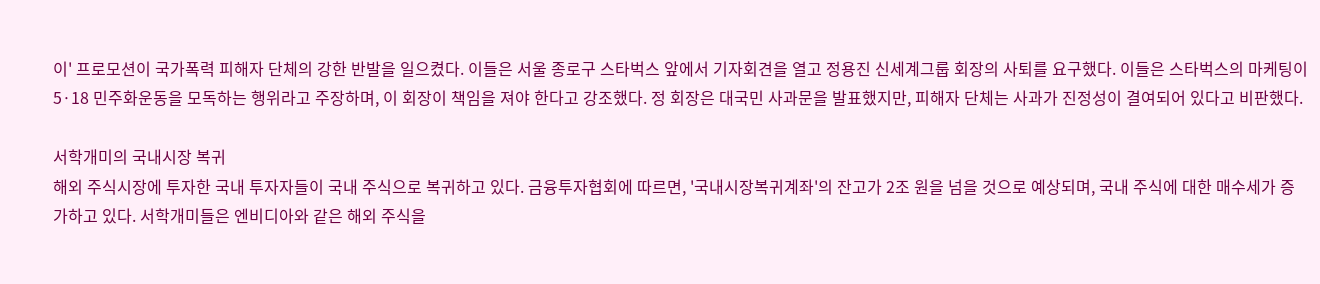이' 프로모션이 국가폭력 피해자 단체의 강한 반발을 일으켰다. 이들은 서울 종로구 스타벅스 앞에서 기자회견을 열고 정용진 신세계그룹 회장의 사퇴를 요구했다. 이들은 스타벅스의 마케팅이 5·18 민주화운동을 모독하는 행위라고 주장하며, 이 회장이 책임을 져야 한다고 강조했다. 정 회장은 대국민 사과문을 발표했지만, 피해자 단체는 사과가 진정성이 결여되어 있다고 비판했다.

서학개미의 국내시장 복귀
해외 주식시장에 투자한 국내 투자자들이 국내 주식으로 복귀하고 있다. 금융투자협회에 따르면, '국내시장복귀계좌'의 잔고가 2조 원을 넘을 것으로 예상되며, 국내 주식에 대한 매수세가 증가하고 있다. 서학개미들은 엔비디아와 같은 해외 주식을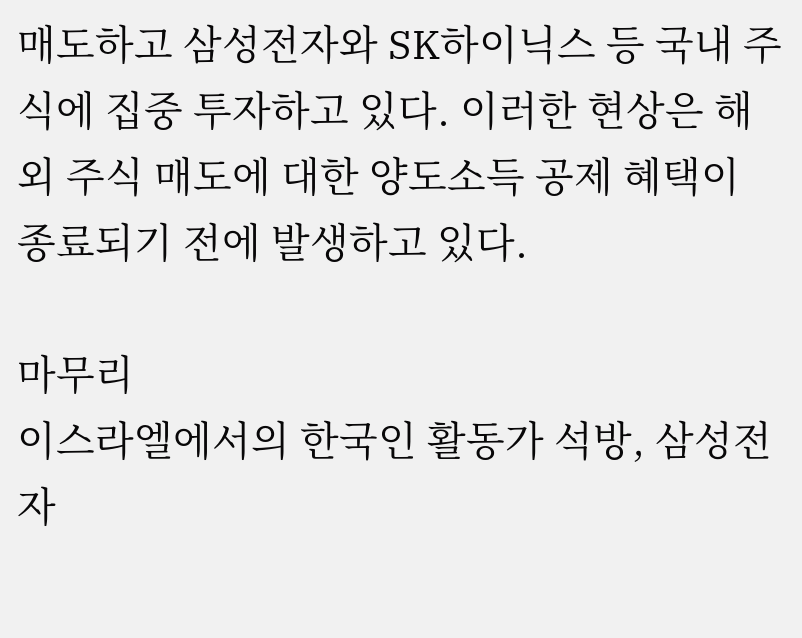매도하고 삼성전자와 SK하이닉스 등 국내 주식에 집중 투자하고 있다. 이러한 현상은 해외 주식 매도에 대한 양도소득 공제 혜택이 종료되기 전에 발생하고 있다.

마무리
이스라엘에서의 한국인 활동가 석방, 삼성전자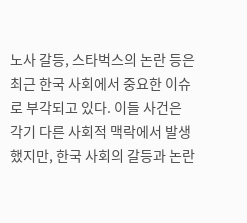노사 갈등, 스타벅스의 논란 등은 최근 한국 사회에서 중요한 이슈로 부각되고 있다. 이들 사건은 각기 다른 사회적 맥락에서 발생했지만, 한국 사회의 갈등과 논란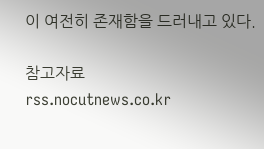이 여전히 존재함을 드러내고 있다.

참고자료
rss.nocutnews.co.kr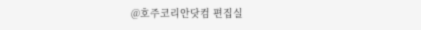@호주코리안닷컴 편집실